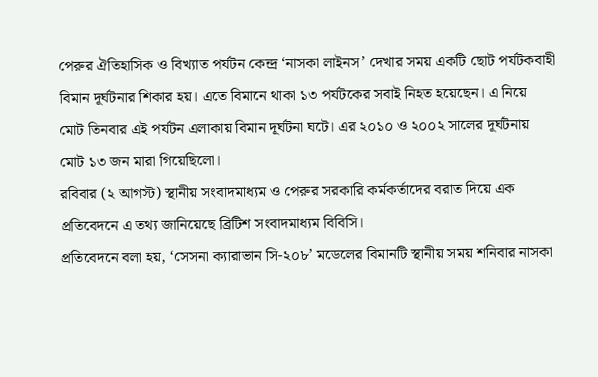পেরুর ঐতিহাসিক ও বিখ্যাত পর্যটন কেন্দ্র ‘নাসকা লাইনস’ দেখার সময় একটি ছোট পর্যটকবাহী বিমান দূর্ঘটনার শিকার হয়। এতে বিমানে থাকা ১৩ পর্যটকের সবাই নিহত হয়েছেন। এ নিয়ে মোট তিনবার এই পর্যটন এলাকায় বিমান দূর্ঘটনা ঘটে। এর ২০১০ ও ২০০২ সালের দূর্ঘটনায় মোট ১৩ জন মারা গিয়েছিলো।
রবিবার (২ আগস্ট) স্থানীয় সংবাদমাধ্যম ও পেরুর সরকারি কর্মকর্তাদের বরাত দিয়ে এক প্রতিবেদনে এ তথ্য জানিয়েছে ব্রিটিশ সংবাদমাধ্যম বিবিসি।
প্রতিবেদনে বলা হয়, ‘সেসনা ক্যারাভান সি-২০৮’ মডেলের বিমানটি স্থানীয় সময় শনিবার নাসকা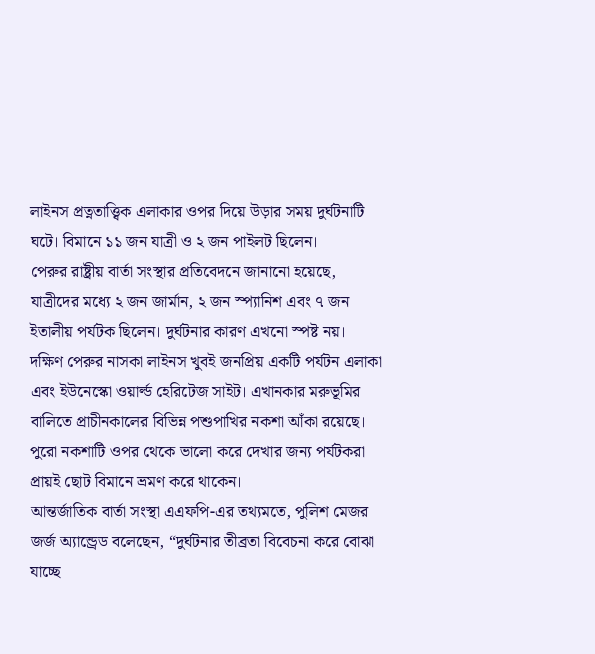লাইনস প্রত্নতাত্ত্বিক এলাকার ওপর দিয়ে উড়ার সময় দুর্ঘটনাটি ঘটে। বিমানে ১১ জন যাত্রী ও ২ জন পাইলট ছিলেন।
পেরুর রাষ্ট্রীয় বার্তা সংস্থার প্রতিবেদনে জানানো হয়েছে, যাত্রীদের মধ্যে ২ জন জার্মান, ২ জন স্প্যানিশ এবং ৭ জন ইতালীয় পর্যটক ছিলেন। দুর্ঘটনার কারণ এখনো স্পষ্ট নয়।
দক্ষিণ পেরুর নাসকা লাইনস খুবই জনপ্রিয় একটি পর্যটন এলাকা এবং ইউনেস্কো ওয়ার্ল্ড হেরিটেজ সাইট। এখানকার মরুভূমির বালিতে প্রাচীনকালের বিভিন্ন পশুপাখির নকশা আঁকা রয়েছে। পুরো নকশাটি ওপর থেকে ভালো করে দেখার জন্য পর্যটকরা প্রায়ই ছোট বিমানে ভ্রমণ করে থাকেন।
আন্তর্জাতিক বার্তা সংস্থা এএফপি-এর তথ্যমতে, পুলিশ মেজর জর্জ অ্যান্ড্রেড বলেছেন, “দুর্ঘটনার তীব্রতা বিবেচনা করে বোঝা যাচ্ছে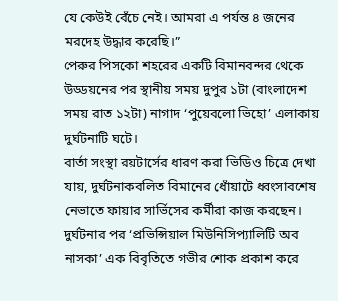যে কেউই বেঁচে নেই। আমরা এ পর্যন্ত ৪ জনের মরদেহ উদ্ধার করেছি।”
পেরুর পিসকো শহরের একটি বিমানবন্দর থেকে উড্ডয়নের পর স্থানীয় সময় দুপুর ১টা (বাংলাদেশ সময় রাত ১২টা) নাগাদ ‘পুয়েবলো ভিহো’ এলাকায় দুর্ঘটনাটি ঘটে।
বার্তা সংস্থা রয়টার্সের ধারণ করা ভিডিও চিত্রে দেখা যায়, দুর্ঘটনাকবলিত বিমানের ধোঁয়াটে ধ্বংসাবশেষ নেভাতে ফায়ার সার্ভিসের কর্মীরা কাজ করছেন।
দুর্ঘটনার পর ‘প্রভিন্সিয়াল মিউনিসিপ্যালিটি অব নাসকা’ এক বিবৃতিতে গভীর শোক প্রকাশ করে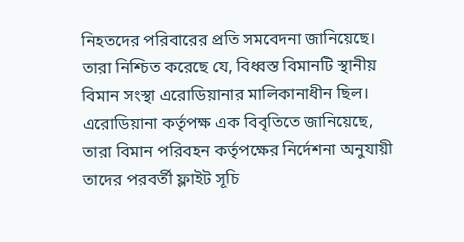নিহতদের পরিবারের প্রতি সমবেদনা জানিয়েছে। তারা নিশ্চিত করেছে যে, বিধ্বস্ত বিমানটি স্থানীয় বিমান সংস্থা এরোডিয়ানার মালিকানাধীন ছিল।
এরোডিয়ানা কর্তৃপক্ষ এক বিবৃতিতে জানিয়েছে, তারা বিমান পরিবহন কর্তৃপক্ষের নির্দেশনা অনুযায়ী তাদের পরবর্তী ফ্লাইট সূচি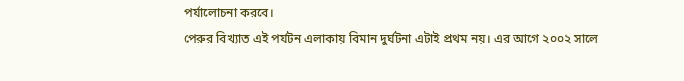পর্যালোচনা করবে।
পেরুর বিখ্যাত এই পর্যটন এলাকায় বিমান দুর্ঘটনা এটাই প্রথম নয়। এর আগে ২০০২ সালে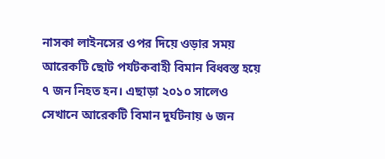নাসকা লাইনসের ওপর দিয়ে ওড়ার সময় আরেকটি ছোট পর্যটকবাহী বিমান বিধ্বস্ত হয়ে ৭ জন নিহত হন। এছাড়া ২০১০ সালেও সেখানে আরেকটি বিমান দুর্ঘটনায় ৬ জন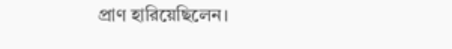প্রাণ হারিয়েছিলেন।